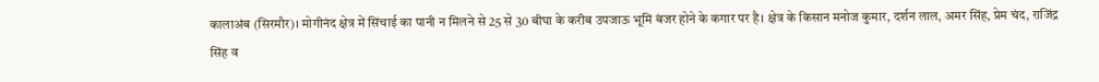कालाअंब (सिरमौर)। मोगीनंद क्षेत्र में सिंचाई का पानी न मिलने से 25 से 30 बीघा के करीब उपजाऊ भूमि बंजर होने के कगार पर है। क्षेत्र के किसान मनोज कुमार, दर्शन लाल, अमर सिंह, प्रेम चंद, राजिंद्र सिंह व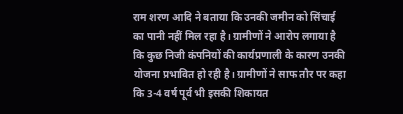राम शरण आदि ने बताया कि उनकी जमीन को सिंचाई का पानी नहीं मिल रहा है। ग्रामीणों ने आरोप लगाया है कि कुछ निजी कंपनियों की कार्यप्रणाली के कारण उनकी योजना प्रभावित हो रही है। ग्रामीणों ने साफ तौर पर कहा कि 3-4 वर्ष पूर्व भी इसकी शिकायत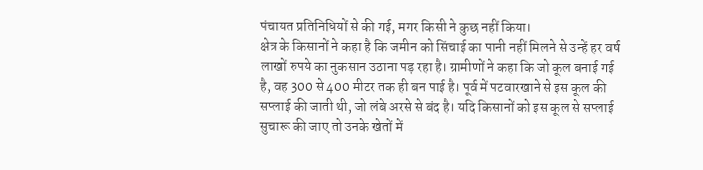पंचायत प्रतिनिधियों से की गई, मगर किसी ने कुछ नहीं किया।
क्षेत्र के किसानों ने कहा है कि जमीन को सिंचाई का पानी नहीं मिलने से उन्हें हर वर्ष लाखों रुपये का नुकसान उठाना पड़ रहा है। ग्रामीणों ने कहा कि जो कूल बनाई गई है, वह 300 से 400 मीटर तक ही बन पाई है। पूर्व में पटवारखाने से इस कूल की सप्लाई की जाती थी, जो लंबे अरसे से बंद है। यदि किसानों को इस कूल से सप्लाई सुचारू की जाए तो उनके खेतों में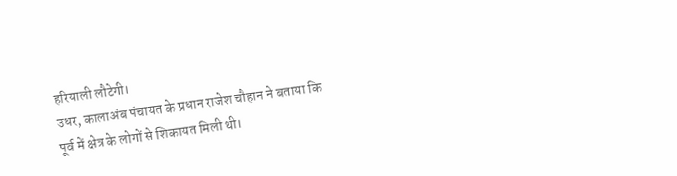हरियाली लौटेगी।
उधर, कालाअंब पंचायत के प्रधान राजेश चौहान ने बताया कि पूर्व में क्षेत्र के लोगों से शिकायत मिली थी।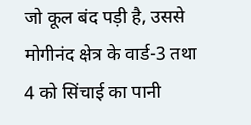जो कूल बंद पड़ी है, उससे मोगीनंद क्षेत्र के वार्ड-3 तथा 4 को सिंचाई का पानी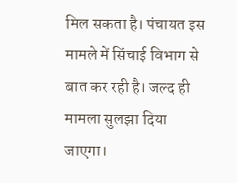मिल सकता है। पंचायत इस मामले में सिंचाई विभाग से बात कर रही है। जल्द ही मामला सुलझा दिया जाएगा।